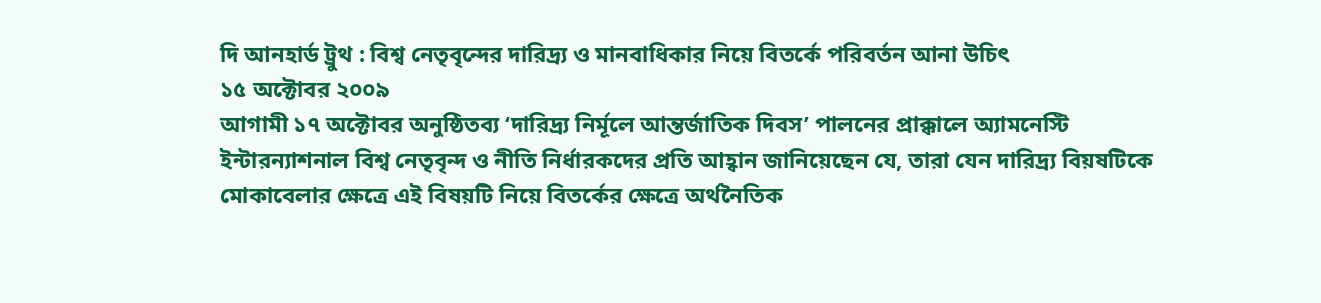দি আনহার্ড ট্রুথ : বিশ্ব নেতৃবৃন্দের দারিদ্র্য ও মানবাধিকার নিয়ে বিতর্কে পরিবর্তন আনা উচিৎ
১৫ অক্টোবর ২০০৯
আগামী ১৭ অক্টোবর অনুষ্ঠিতব্য ‘দারিদ্র্য নির্মূলে আন্তর্জাতিক দিবস’ পালনের প্রাক্কালে অ্যামনেস্টি ইন্টারন্যাশনাল বিশ্ব নেতৃবৃন্দ ও নীতি নির্ধারকদের প্রতি আহ্বান জানিয়েছেন যে, তারা যেন দারিদ্র্য বিয়ষটিকে মোকাবেলার ক্ষেত্রে এই বিষয়টি নিয়ে বিতর্কের ক্ষেত্রে অর্থনৈতিক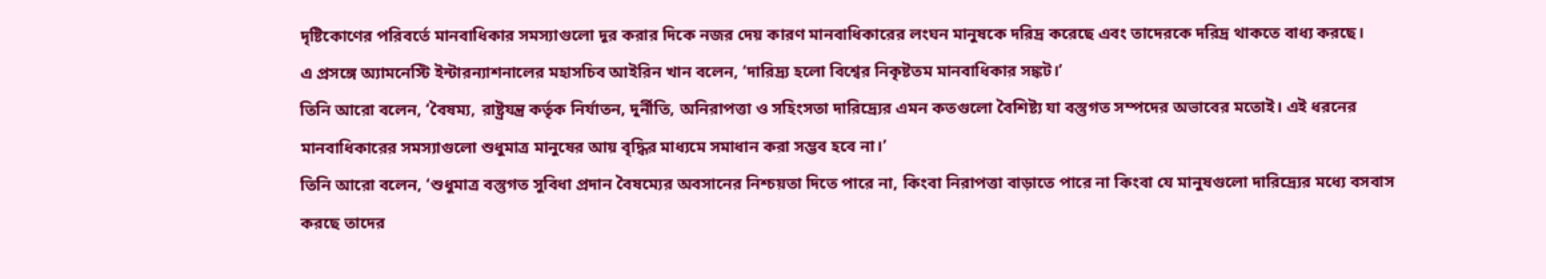দৃষ্টিকোণের পরিবর্তে মানবাধিকার সমস্যাগুলো দূর করার দিকে নজর দেয় কারণ মানবাধিকারের লংঘন মানুষকে দরিদ্র করেছে এবং তাদেরকে দরিদ্র থাকতে বাধ্য করছে।
এ প্রসঙ্গে অ্যামনেস্টি ইন্টারন্যাশনালের মহাসচিব আইরিন খান বলেন, ‘দারিদ্র্য হলো বিশ্বের নিকৃষ্টতম মানবাধিকার সঙ্কট।’
তিনি আরো বলেন, ‘বৈষম্য, রাষ্ট্রযন্ত্র কর্তৃক নির্যাতন, দুর্নীতি, অনিরাপত্তা ও সহিংসতা দারিদ্র্যের এমন কতগুলো বৈশিষ্ট্য যা বস্তুগত সম্পদের অভাবের মতোই। এই ধরনের মানবাধিকারের সমস্যাগুলো শুধুমাত্র মানুষের আয় বৃদ্ধির মাধ্যমে সমাধান করা সম্ভব হবে না।’
তিনি আরো বলেন, ‘শুধুমাত্র বস্তুগত সুবিধা প্রদান বৈষম্যের অবসানের নিশ্চয়তা দিতে পারে না, কিংবা নিরাপত্তা বাড়াতে পারে না কিংবা যে মানুষগুলো দারিদ্র্যের মধ্যে বসবাস করছে তাদের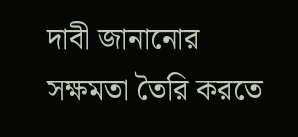দাবী জানানোর সক্ষমতা তৈরি করতে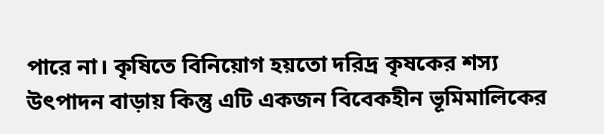পারে না। কৃষিতে বিনিয়োগ হয়তো দরিদ্র কৃষকের শস্য উৎপাদন বাড়ায় কিন্তু এটি একজন বিবেকহীন ভূমিমালিকের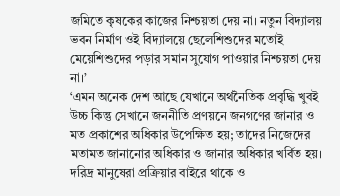জমিতে কৃষকের কাজের নিশ্চয়তা দেয় না। নতুন বিদ্যালয় ভবন নির্মাণ ওই বিদ্যালয়ে ছেলেশিশুদের মতোই মেয়েশিশুদের পড়ার সমান সুযোগ পাওয়ার নিশ্চয়তা দেয় না।’
‘এমন অনেক দেশ আছে যেখানে অর্থনৈতিক প্রবৃদ্ধি খুবই উচ্চ কিন্তু সেখানে জননীতি প্রণয়নে জনগণের জানার ও মত প্রকাশের অধিকার উপেক্ষিত হয়; তাদের নিজেদের মতামত জানানোর অধিকার ও জানার অধিকার খর্বিত হয়। দরিদ্র মানুষেরা প্রক্রিয়ার বাইরে থাকে ও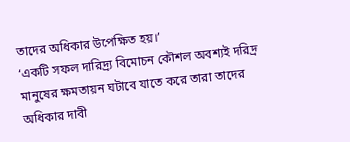তাদের অধিকার উপেক্ষিত হয়।’
‘একটি সফল দারিদ্র্য বিমোচন কৌশল অবশ্যই দরিদ্র মানুষের ক্ষমতায়ন ঘটাবে যাতে করে তারা তাদের অধিকার দাবী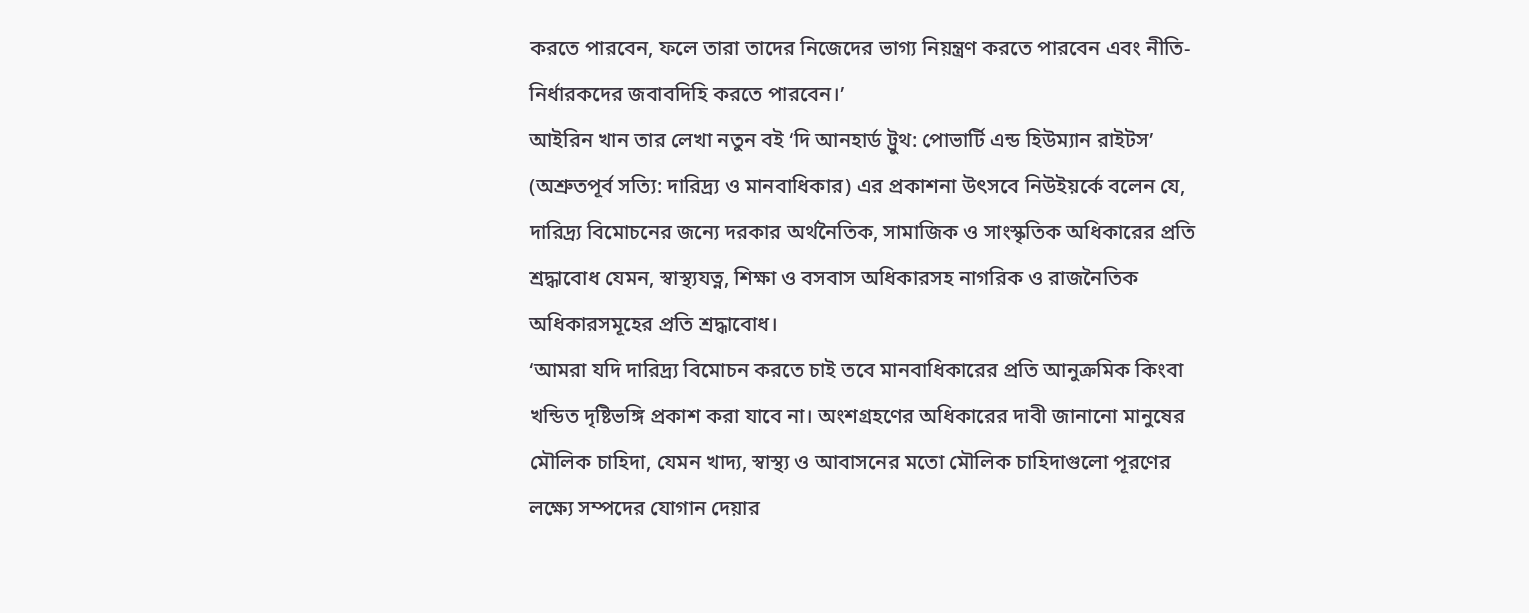করতে পারবেন, ফলে তারা তাদের নিজেদের ভাগ্য নিয়ন্ত্রণ করতে পারবেন এবং নীতি-নির্ধারকদের জবাবদিহি করতে পারবেন।’
আইরিন খান তার লেখা নতুন বই ‘দি আনহার্ড ট্রুথ: পোভার্টি এন্ড হিউম্যান রাইটস’ (অশ্রুতপূর্ব সত্যি: দারিদ্র্য ও মানবাধিকার) এর প্রকাশনা উৎসবে নিউইয়র্কে বলেন যে, দারিদ্র্য বিমোচনের জন্যে দরকার অর্থনৈতিক, সামাজিক ও সাংস্কৃতিক অধিকারের প্রতি শ্রদ্ধাবোধ যেমন, স্বাস্থ্যযত্ন, শিক্ষা ও বসবাস অধিকারসহ নাগরিক ও রাজনৈতিক অধিকারসমূহের প্রতি শ্রদ্ধাবোধ।
‘আমরা যদি দারিদ্র্য বিমোচন করতে চাই তবে মানবাধিকারের প্রতি আনুক্রমিক কিংবা খন্ডিত দৃষ্টিভঙ্গি প্রকাশ করা যাবে না। অংশগ্রহণের অধিকারের দাবী জানানো মানুষের মৌলিক চাহিদা, যেমন খাদ্য, স্বাস্থ্য ও আবাসনের মতো মৌলিক চাহিদাগুলো পূরণের লক্ষ্যে সম্পদের যোগান দেয়ার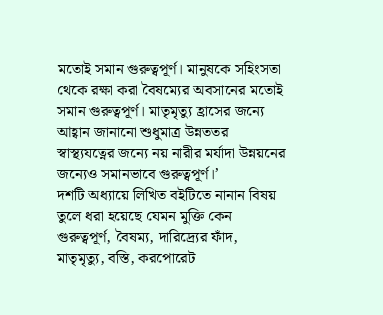মতোই সমান গুরুত্বপূর্ণ। মানুষকে সহিংসতা থেকে রক্ষা করা বৈষম্যের অবসানের মতোই সমান গুরুত্বপূর্ণ। মাতৃমৃত্যু হ্রাসের জন্যে আহ্বান জানানো শুধুমাত্র উন্নততর স্বাস্থ্যযত্নের জন্যে নয় নারীর মর্যাদা উন্নয়নের জন্যেও সমানভাবে গুরুত্বপূর্ণ।’
দশটি অধ্যায়ে লিখিত বইটিতে নানান বিষয় তুলে ধরা হয়েছে যেমন মুক্তি কেন গুরুত্বপূর্ণ, বৈষম্য, দারিদ্র্যের ফাঁদ, মাতৃমৃত্যু, বস্তি, করপোরেট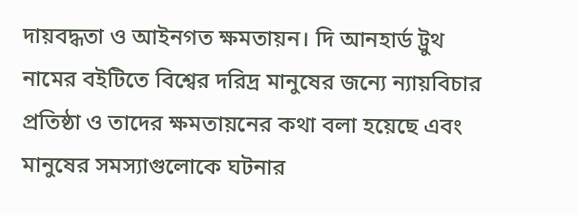দায়বদ্ধতা ও আইনগত ক্ষমতায়ন। দি আনহার্ড ট্রুথ নামের বইটিতে বিশ্বের দরিদ্র মানুষের জন্যে ন্যায়বিচার প্রতিষ্ঠা ও তাদের ক্ষমতায়নের কথা বলা হয়েছে এবং মানুষের সমস্যাগুলোকে ঘটনার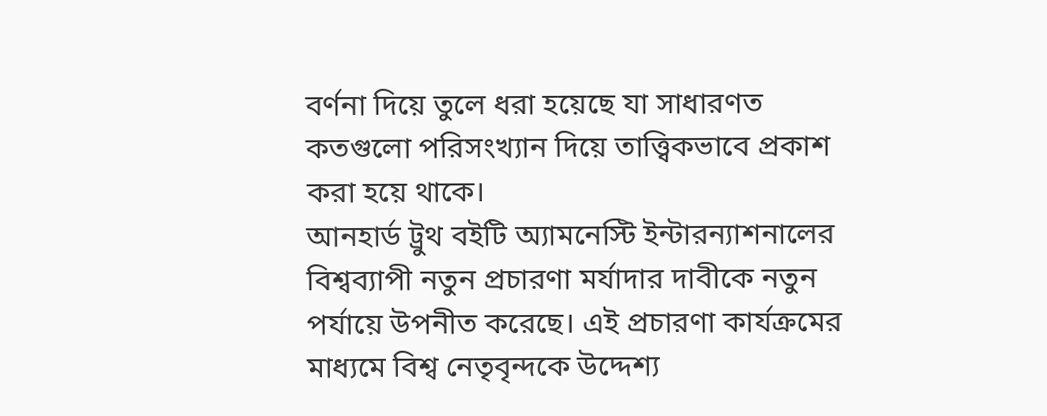বর্ণনা দিয়ে তুলে ধরা হয়েছে যা সাধারণত কতগুলো পরিসংখ্যান দিয়ে তাত্ত্বিকভাবে প্রকাশ করা হয়ে থাকে।
আনহার্ড ট্রুথ বইটি অ্যামনেস্টি ইন্টারন্যাশনালের বিশ্বব্যাপী নতুন প্রচারণা মর্যাদার দাবীকে নতুন পর্যায়ে উপনীত করেছে। এই প্রচারণা কার্যক্রমের মাধ্যমে বিশ্ব নেতৃবৃন্দকে উদ্দেশ্য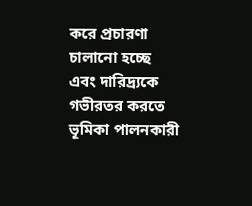করে প্রচারণা চালানো হচ্ছে এবং দারিদ্র্যকে গভীরতর করতে ভূমিকা পালনকারী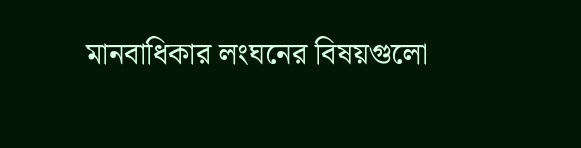মানবাধিকার লংঘনের বিষয়গুলো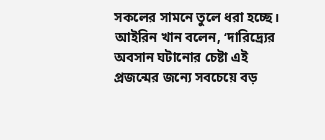সকলের সামনে তুলে ধরা হচ্ছে।
আইরিন খান বলেন, ‘দারিদ্র্যের অবসান ঘটানোর চেষ্টা এই প্রজন্মের জন্যে সবচেয়ে বড়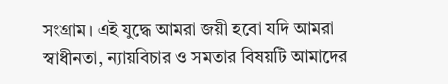সংগ্রাম। এই যুদ্ধে আমরা জয়ী হবো যদি আমরা স্বাধীনতা, ন্যায়বিচার ও সমতার বিষয়টি আমাদের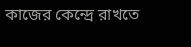কাজের কেন্দ্রে রাখতে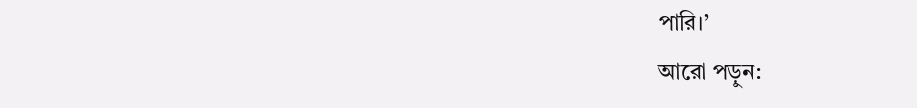পারি।’
আরো পড়ুন: